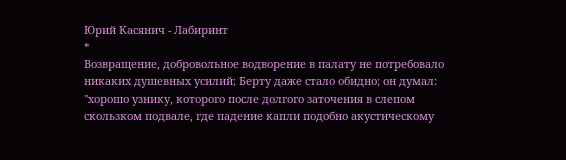Юрий Касянич - Лабиринт
*
Возвращение, добровольное водворение в палату не потребовало никаких душевных усилий; Берту даже стало обидно; он думал: "хорошо узнику, которого после долгого заточения в слепом скользком подвале, где падение капли подобно акустическому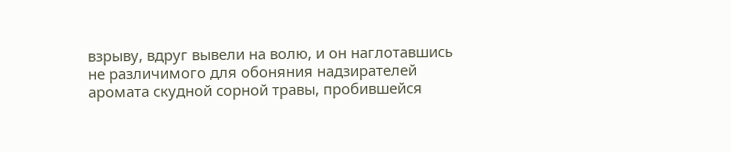взрыву, вдруг вывели на волю, и он наглотавшись не различимого для обоняния надзирателей аромата скудной сорной травы, пробившейся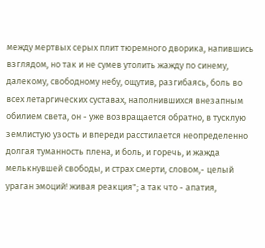между мертвых серых плит тюремного дворика, напившись взглядом, но так и не сумев утолить жажду по синему, далекому, свободному небу, ощутив, разгибаясь, боль во всех летаргических суставах, наполнившихся внезапным обилием света, он - уже возвращается обратно, в тусклую землистую узость и впереди расстилается неопределенно долгая туманность плена, и боль, и горечь, и жажда мелькнувшей свободы, и страх смерти, словом,- целый ураган эмоций! живая реакция"; а так что - апатия,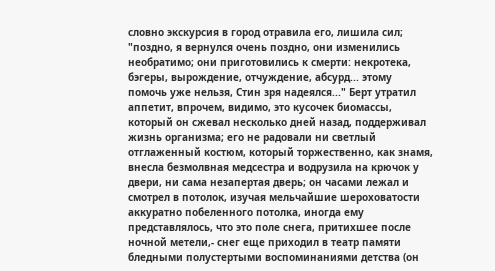словно экскурсия в город отравила его, лишила сил; "поздно, я вернулся очень поздно, они изменились необратимо; они приготовились к смерти: некротека, бэгеры, вырождение, отчуждение, абсурд... этому помочь уже нельзя, Стин зря надеялся..." Берт утратил аппетит, впрочем, видимо, это кусочек биомассы, который он сжевал несколько дней назад, поддерживал жизнь организма; его не радовали ни светлый отглаженный костюм, который торжественно, как знамя, внесла безмолвная медсестра и водрузила на крючок у двери, ни сама незапертая дверь; он часами лежал и смотрел в потолок, изучая мельчайшие шероховатости аккуратно побеленного потолка, иногда ему представлялось, что это поле снега, притихшее после ночной метели,- снег еще приходил в театр памяти бледными полустертыми воспоминаниями детства (он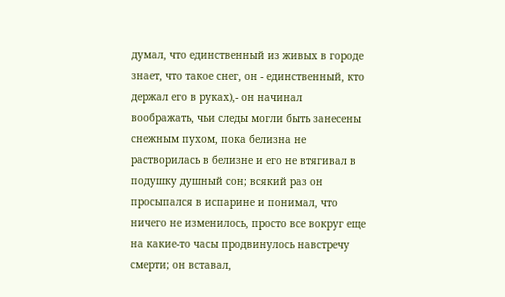думал, что единственный из живых в городе знает, что такое снег, он - единственный, кто держал его в руках),- он начинал воображать, чьи следы могли быть занесены снежным пухом, пока белизна не растворилась в белизне и его не втягивал в подушку душный сон; всякий раз он просыпался в испарине и понимал, что ничего не изменилось, просто все вокруг еще на какие-то часы продвинулось навстречу смерти; он вставал,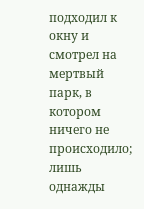подходил к окну и смотрел на мертвый парк, в котором ничего не происходило; лишь однажды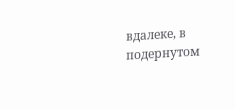вдалеке, в подернутом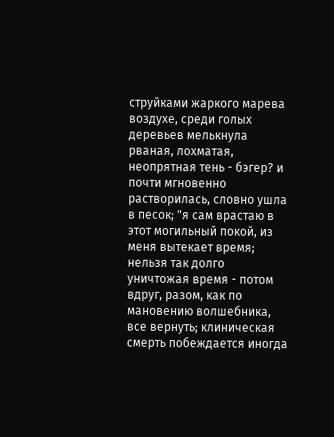струйками жаркого марева воздухе, среди голых деревьев мелькнула рваная, лохматая, неопрятная тень - бэгер? и почти мгновенно растворилась, словно ушла в песок; "я сам врастаю в этот могильный покой, из меня вытекает время; нельзя так долго уничтожая время - потом вдруг, разом, как по мановению волшебника, все вернуть; клиническая смерть побеждается иногда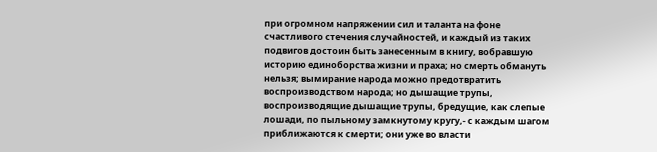при огромном напряжении сил и таланта на фоне счастливого стечения случайностей, и каждый из таких подвигов достоин быть занесенным в книгу, вобравшую историю единоборства жизни и праха; но смерть обмануть нельзя; вымирание народа можно предотвратить воспроизводством народа; но дышащие трупы, воспроизводящие дышащие трупы, бредущие, как слепые лошади, по пыльному замкнутому кругу,- с каждым шагом приближаются к смерти; они уже во власти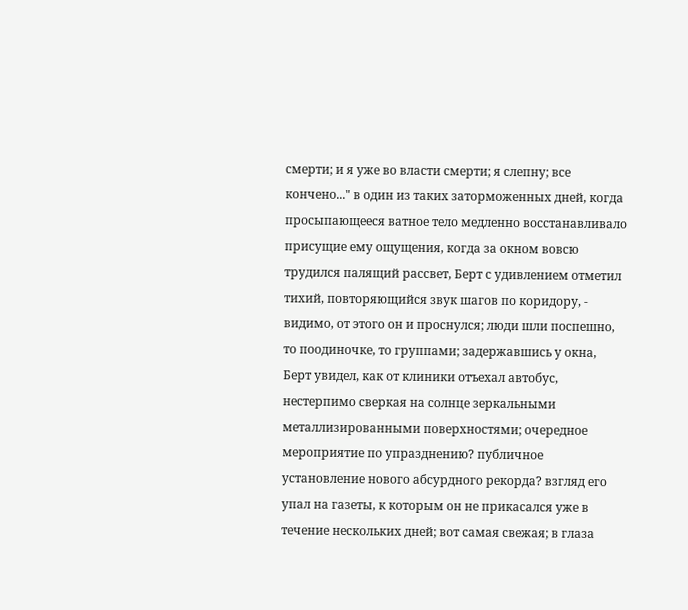смерти; и я уже во власти смерти; я слепну; все кончено..." в один из таких заторможенных дней, когда просыпающееся ватное тело медленно восстанавливало присущие ему ощущения, когда за окном вовсю трудился палящий рассвет, Берт с удивлением отметил тихий, повторяющийся звук шагов по коридору, - видимо, от этого он и проснулся; люди шли поспешно, то поодиночке, то группами; задержавшись у окна, Берт увидел, как от клиники отъехал автобус, нестерпимо сверкая на солнце зеркальными металлизированными поверхностями; очередное мероприятие по упразднению? публичное установление нового абсурдного рекорда? взгляд его упал на газеты, к которым он не прикасался уже в течение нескольких дней; вот самая свежая; в глаза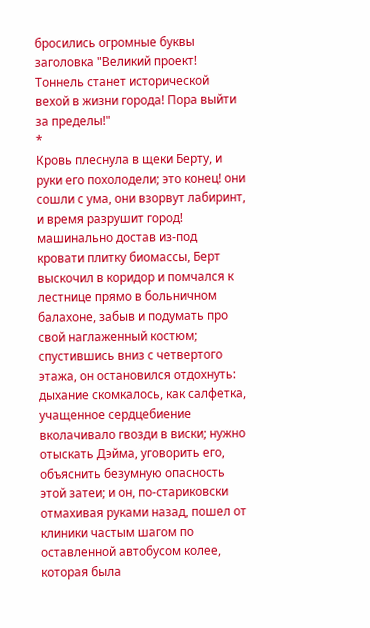бросились огромные буквы заголовка "Великий проект! Тоннель станет исторической вехой в жизни города! Пора выйти за пределы!"
*
Кровь плеснула в щеки Берту, и руки его похолодели; это конец! они сошли с ума, они взорвут лабиринт, и время разрушит город! машинально достав из-под кровати плитку биомассы, Берт выскочил в коридор и помчался к лестнице прямо в больничном балахоне, забыв и подумать про свой наглаженный костюм; спустившись вниз с четвертого этажа, он остановился отдохнуть: дыхание скомкалось, как салфетка, учащенное сердцебиение вколачивало гвозди в виски; нужно отыскать Дэйма, уговорить его, объяснить безумную опасность этой затеи; и он, по-стариковски отмахивая руками назад, пошел от клиники частым шагом по оставленной автобусом колее, которая была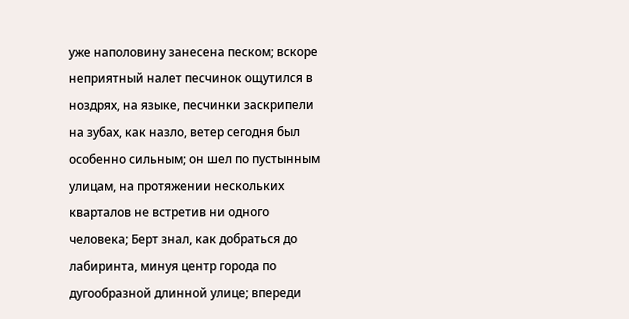уже наполовину занесена песком; вскоре неприятный налет песчинок ощутился в ноздрях, на языке, песчинки заскрипели на зубах, как назло, ветер сегодня был особенно сильным; он шел по пустынным улицам, на протяжении нескольких кварталов не встретив ни одного человека; Берт знал, как добраться до лабиринта, минуя центр города по дугообразной длинной улице; впереди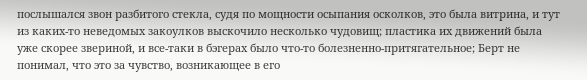послышался звон разбитого стекла, судя по мощности осыпания осколков, это была витрина, и тут из каких-то неведомых закоулков выскочило несколько чудовищ; пластика их движений была уже скорее звериной, и все-таки в бэгерах было что-то болезненно-притягательное; Берт не понимал, что это за чувство, возникающее в его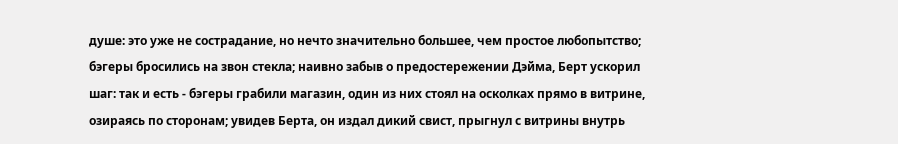душе: это уже не сострадание, но нечто значительно большее, чем простое любопытство; бэгеры бросились на звон стекла; наивно забыв о предостережении Дэйма, Берт ускорил шаг: так и есть - бэгеры грабили магазин, один из них стоял на осколках прямо в витрине, озираясь по сторонам; увидев Берта, он издал дикий свист, прыгнул с витрины внутрь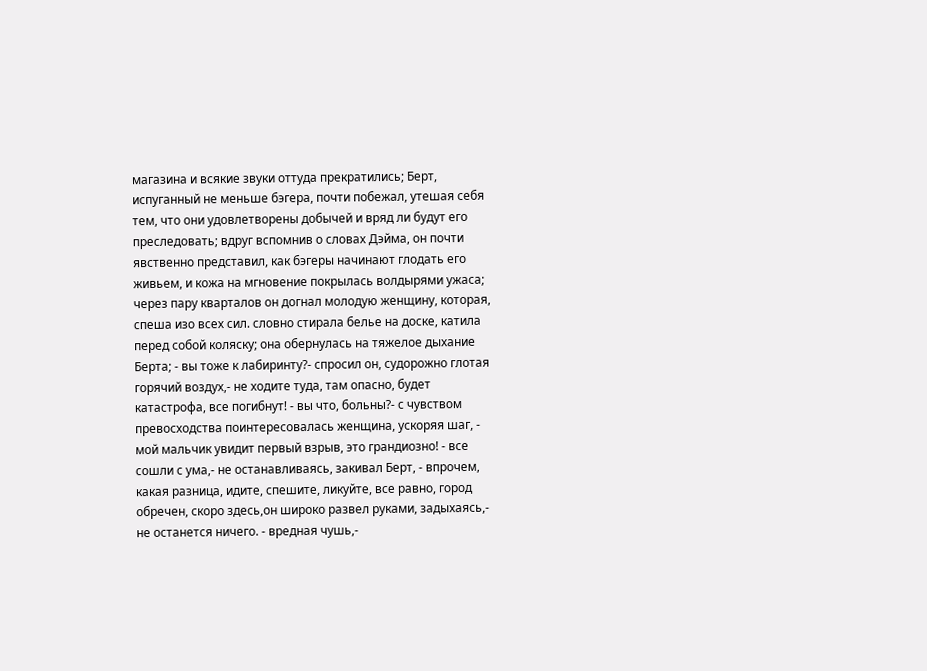магазина и всякие звуки оттуда прекратились; Берт, испуганный не меньше бэгера, почти побежал, утешая себя тем, что они удовлетворены добычей и вряд ли будут его преследовать; вдруг вспомнив о словах Дэйма, он почти явственно представил, как бэгеры начинают глодать его живьем, и кожа на мгновение покрылась волдырями ужаса; через пару кварталов он догнал молодую женщину, которая, спеша изо всех сил. словно стирала белье на доске, катила перед собой коляску; она обернулась на тяжелое дыхание Берта; - вы тоже к лабиринту?- спросил он, судорожно глотая горячий воздух,- не ходите туда, там опасно, будет катастрофа, все погибнут! - вы что, больны?- с чувством превосходства поинтересовалась женщина, ускоряя шаг, - мой мальчик увидит первый взрыв, это грандиозно! - все сошли с ума,- не останавливаясь, закивал Берт, - впрочем, какая разница, идите, спешите, ликуйте, все равно, город обречен, скоро здесь,он широко развел руками, задыхаясь,- не останется ничего. - вредная чушь,-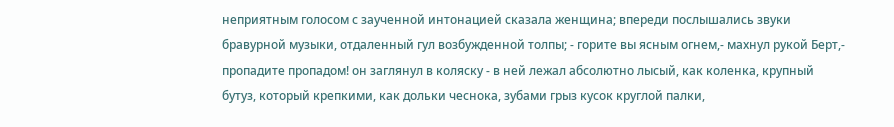неприятным голосом с заученной интонацией сказала женщина; впереди послышались звуки бравурной музыки, отдаленный гул возбужденной толпы; - горите вы ясным огнем,- махнул рукой Берт,- пропадите пропадом! он заглянул в коляску - в ней лежал абсолютно лысый, как коленка, крупный бутуз, который крепкими, как дольки чеснока, зубами грыз кусок круглой палки,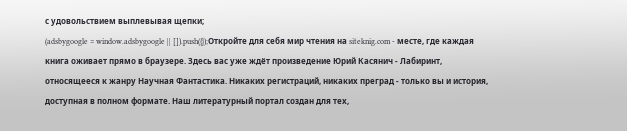с удовольствием выплевывая щепки;
(adsbygoogle = window.adsbygoogle || []).push({});Откройте для себя мир чтения на siteknig.com - месте, где каждая книга оживает прямо в браузере. Здесь вас уже ждёт произведение Юрий Касянич - Лабиринт, относящееся к жанру Научная Фантастика. Никаких регистраций, никаких преград - только вы и история, доступная в полном формате. Наш литературный портал создан для тех,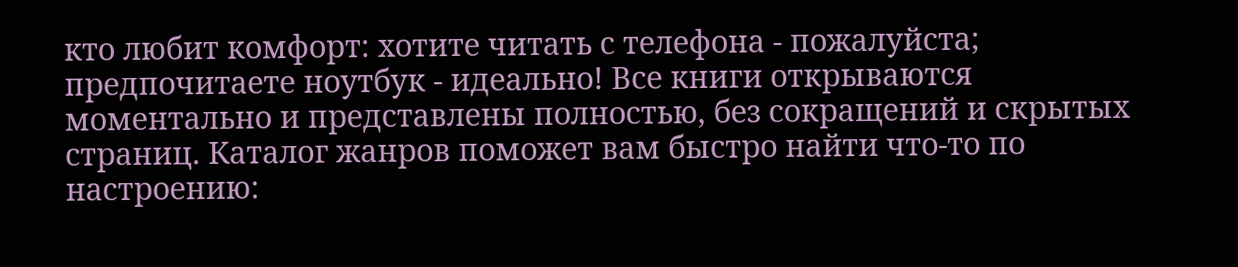кто любит комфорт: хотите читать с телефона - пожалуйста; предпочитаете ноутбук - идеально! Все книги открываются моментально и представлены полностью, без сокращений и скрытых страниц. Каталог жанров поможет вам быстро найти что-то по настроению: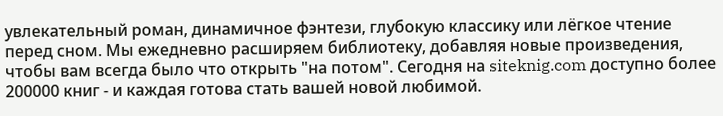увлекательный роман, динамичное фэнтези, глубокую классику или лёгкое чтение перед сном. Мы ежедневно расширяем библиотеку, добавляя новые произведения, чтобы вам всегда было что открыть "на потом". Сегодня на siteknig.com доступно более 200000 книг - и каждая готова стать вашей новой любимой.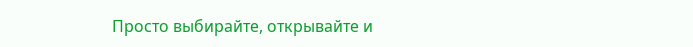Просто выбирайте, открывайте и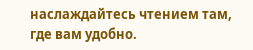наслаждайтесь чтением там, где вам удобно.